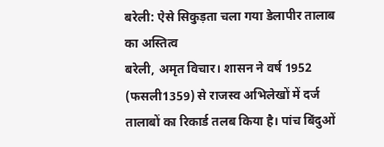बरेली: ऐसे सिकुड़ता चला गया डेलापीर तालाब का अस्तित्व
बरेली, अमृत विचार। शासन ने वर्ष 1952 (फसली1359) से राजस्व अभिलेखों में दर्ज तालाबों का रिकार्ड तलब किया है। पांच बिंदुओं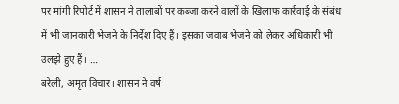पर मांगी रिपोर्ट में शासन ने तालाबों पर कब्जा करने वालों के खिलाफ कार्रवाई के संबंध में भी जानकारी भेजने के निर्देश दिए हैं। इसका जवाब भेजने को लेकर अधिकारी भी उलझे हुए हैं। …
बरेली, अमृत विचार। शासन ने वर्ष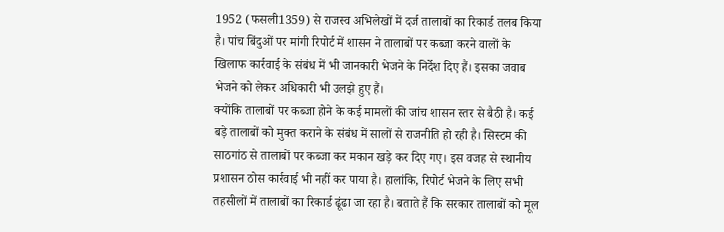1952 (फसली1359) से राजस्व अभिलेखों में दर्ज तालाबों का रिकार्ड तलब किया है। पांच बिंदुओं पर मांगी रिपोर्ट में शासन ने तालाबों पर कब्जा करने वालों के खिलाफ कार्रवाई के संबंध में भी जानकारी भेजने के निर्देश दिए हैं। इसका जवाब भेजने को लेकर अधिकारी भी उलझे हुए हैं।
क्योंकि तालाबों पर कब्जा होने के कई मामलों की जांच शासन स्तर से बैठी है। कई बड़े तालाबों को मुक्त कराने के संबंध में सालों से राजनीति हो रही है। सिस्टम की साठगांठ से तालाबों पर कब्जा कर मकान खड़े कर दिए गए। इस वजह से स्थानीय प्रशासन ठोस कार्रवाई भी नहीं कर पाया है। हालांकि, रिपोर्ट भेजने के लिए सभी तहसीलों में तालाबों का रिकार्ड ढूंढा जा रहा है। बताते हैं कि सरकार तालाबों को मूल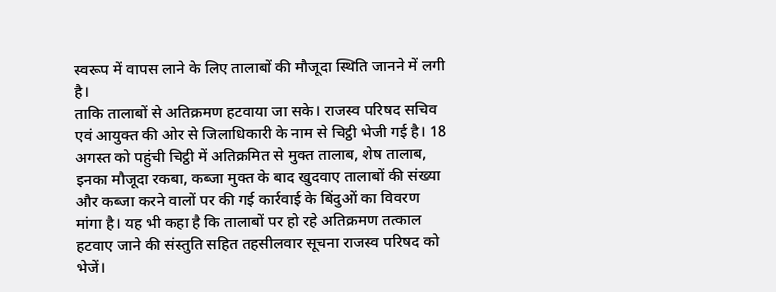स्वरूप में वापस लाने के लिए तालाबों की मौजूदा स्थिति जानने में लगी है।
ताकि तालाबों से अतिक्रमण हटवाया जा सके। राजस्व परिषद सचिव एवं आयुक्त की ओर से जिलाधिकारी के नाम से चिट्ठी भेजी गई है। 18 अगस्त को पहुंची चिट्ठी में अतिक्रमित से मुक्त तालाब, शेष तालाब, इनका मौजूदा रकबा, कब्जा मुक्त के बाद खुदवाए तालाबों की संख्या और कब्जा करने वालों पर की गई कार्रवाई के बिंदुओं का विवरण मांगा है। यह भी कहा है कि तालाबों पर हो रहे अतिक्रमण तत्काल हटवाए जाने की संस्तुति सहित तहसीलवार सूचना राजस्व परिषद को भेजें।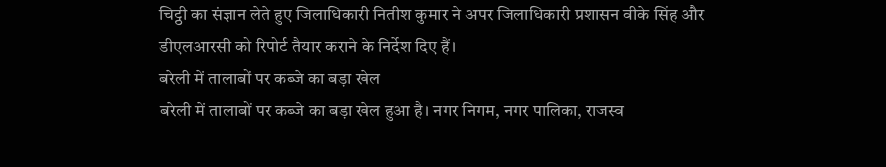चिट्ठी का संज्ञान लेते हुए जिलाधिकारी नितीश कुमार ने अपर जिलाधिकारी प्रशासन वीके सिंह और डीएलआरसी को रिपोर्ट तैयार कराने के निर्देश दिए हैं।
बरेली में तालाबों पर कब्जे का बड़ा खेल
बरेली में तालाबों पर कब्जे का बड़ा खेल हुआ है। नगर निगम, नगर पालिका, राजस्व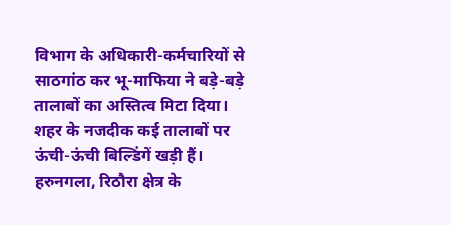विभाग के अधिकारी-कर्मचारियों से साठगांठ कर भू-माफिया ने बड़े-बड़े तालाबों का अस्तित्व मिटा दिया। शहर के नजदीक कई तालाबों पर ऊंची-ऊंची बिल्डिंगें खड़ी हैं। हरुनगला, रिठौरा क्षेत्र के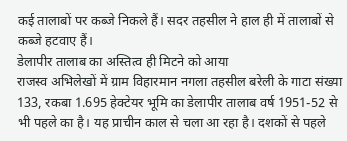कई तालाबों पर कब्जे निकले हैं। सदर तहसील ने हाल ही में तालाबों से कब्जे हटवाए हैं।
डेलापीर तालाब का अस्तित्व ही मिटने को आया
राजस्व अभिलेखों में ग्राम विहारमान नगला तहसील बरेली के गाटा संख्या 133, रकबा 1.695 हेक्टेयर भूमि का डेलापीर तालाब वर्ष 1951-52 से भी पहले का है। यह प्राचीन काल से चला आ रहा है। दशकों से पहले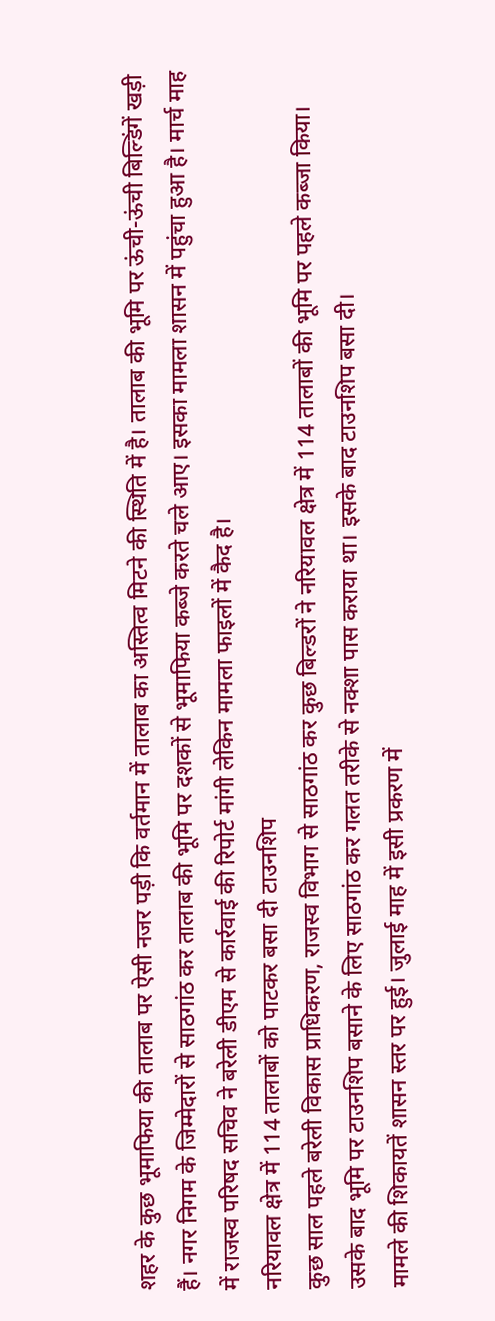शहर के कुछ भूमाफिया की तालाब पर ऐसी नजर पड़ी कि वर्तमान में तालाब का अस्तित्व मिटने की स्थिति में है। तालाब की भूमि पर ऊंची-ऊंची बिल्डिंगें खड़ी हैं। नगर निगम के जिम्मेदारों से साठगांठ कर तालाब की भूमि पर दशकों से भूमाफिया कब्जे करते चले आए। इसका मामला शासन में पहुंचा हुआ है। मार्च माह में राजस्व परिषद सचिव ने बरेली डीएम से कार्रवाई की रिपोर्ट मांगी लेकिन मामला फाइलों में कैद है।
नरियावल क्षेत्र में 114 तालाबों को पाटकर बसा दी टाउनशिप
कुछ साल पहले बरेली विकास प्राधिकरण, राजस्व विभाग से साठगांठ कर कुछ बिल्डरों ने नरियावल क्षेत्र में 114 तालाबों की भूमि पर पहले कब्जा किया। उसके बाद भूमि पर टाउनशिप बसाने के लिए साठगांठ कर गलत तरीके से नक्शा पास कराया था। इसके बाद टाउनशिप बसा दी।
मामले की शिकायतें शासन स्तर पर हुई। जुलाई माह में इसी प्रकरण में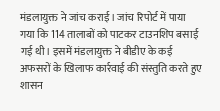मंडलायुक्त ने जांच कराई। जांच रिपोर्ट में पाया गया कि 114 तालाबों को पाटकर टाउनशिप बसाई गई थी। इसमें मंडलायुक्त ने बीडीए के कई अफसरों के खिलाफ कार्रवाई की संस्तुति करते हुए शासन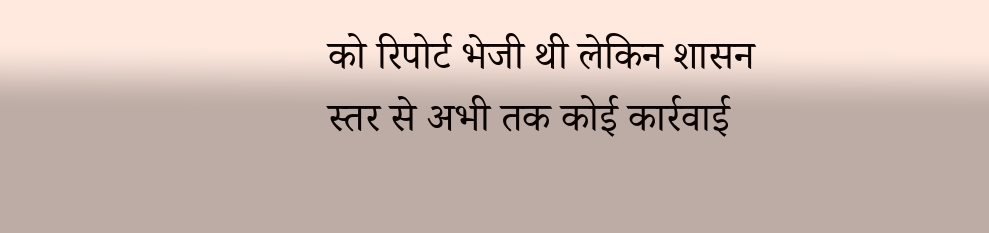को रिपोर्ट भेजी थी लेकिन शासन स्तर से अभी तक कोई कार्रवाई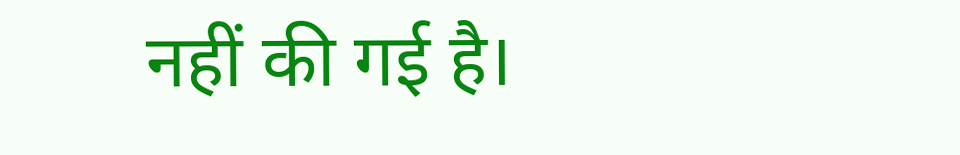नहीं की गई है।